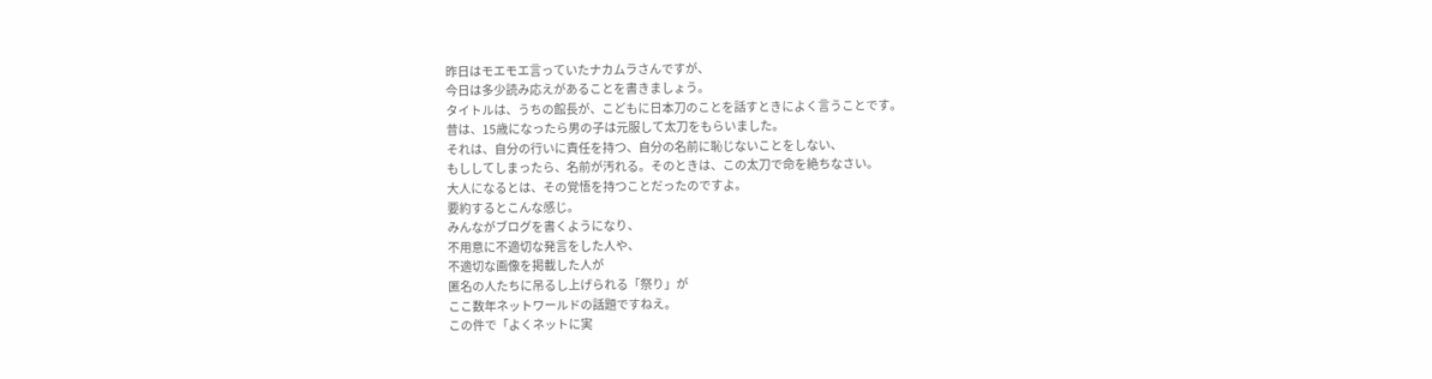昨日はモエモエ言っていたナカムラさんですが、
今日は多少読み応えがあることを書きましょう。
タイトルは、うちの館長が、こどもに日本刀のことを話すときによく言うことです。
昔は、15歳になったら男の子は元服して太刀をもらいました。
それは、自分の行いに責任を持つ、自分の名前に恥じないことをしない、
もししてしまったら、名前が汚れる。そのときは、この太刀で命を絶ちなさい。
大人になるとは、その覚悟を持つことだったのですよ。
要約するとこんな感じ。
みんながブログを書くようになり、
不用意に不適切な発言をした人や、
不適切な画像を掲載した人が
匿名の人たちに吊るし上げられる「祭り」が
ここ数年ネットワールドの話題ですねえ。
この件で「よくネットに実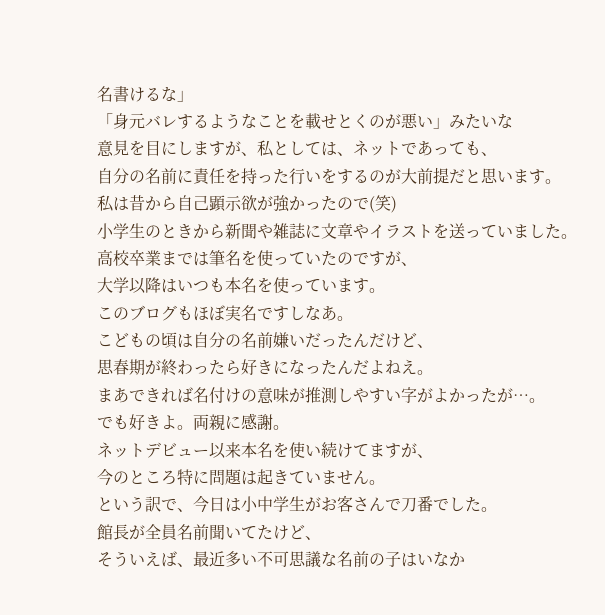名書けるな」
「身元バレするようなことを載せとくのが悪い」みたいな
意見を目にしますが、私としては、ネットであっても、
自分の名前に責任を持った行いをするのが大前提だと思います。
私は昔から自己顕示欲が強かったので(笑)
小学生のときから新聞や雑誌に文章やイラストを送っていました。
高校卒業までは筆名を使っていたのですが、
大学以降はいつも本名を使っています。
このブログもほぼ実名ですしなあ。
こどもの頃は自分の名前嫌いだったんだけど、
思春期が終わったら好きになったんだよねえ。
まあできれば名付けの意味が推測しやすい字がよかったが…。
でも好きよ。両親に感謝。
ネットデビュー以来本名を使い続けてますが、
今のところ特に問題は起きていません。
という訳で、今日は小中学生がお客さんで刀番でした。
館長が全員名前聞いてたけど、
そういえば、最近多い不可思議な名前の子はいなか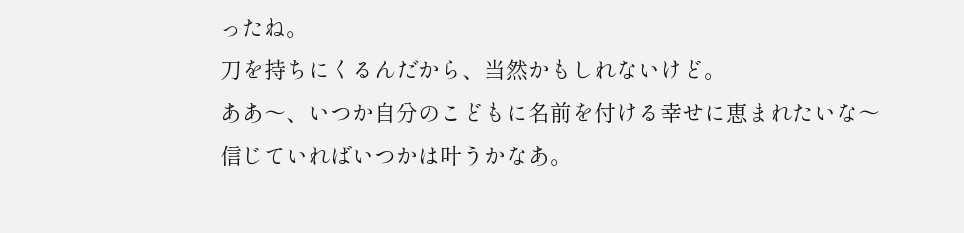ったね。
刀を持ちにくるんだから、当然かもしれないけど。
ああ〜、いつか自分のこどもに名前を付ける幸せに恵まれたいな〜
信じていればいつかは叶うかなあ。